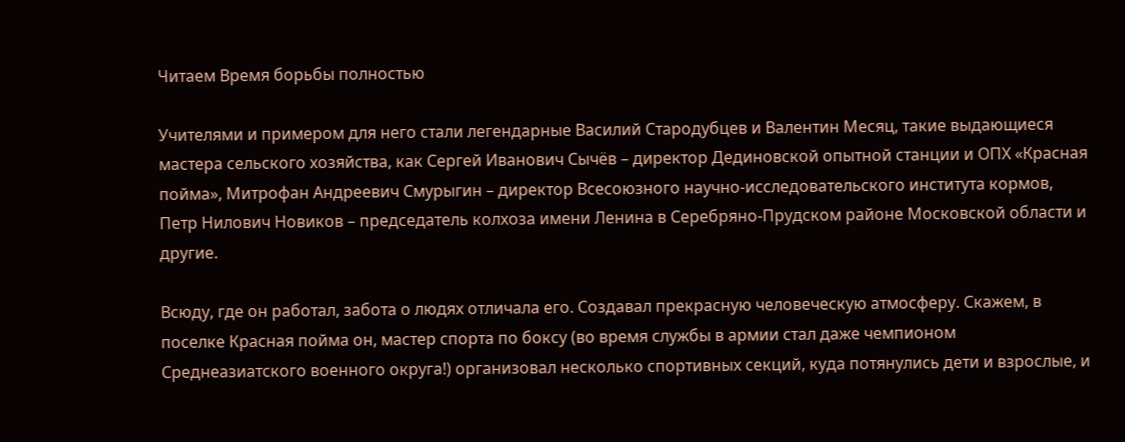Читаем Время борьбы полностью

Учителями и примером для него стали легендарные Василий Стародубцев и Валентин Месяц, такие выдающиеся мастера сельского хозяйства, как Сергей Иванович Сычёв – директор Дединовской опытной станции и ОПХ «Красная пойма», Митрофан Андреевич Смурыгин – директор Всесоюзного научно-исследовательского института кормов, Петр Нилович Новиков – председатель колхоза имени Ленина в Серебряно-Прудском районе Московской области и другие.

Всюду, где он работал, забота о людях отличала его. Создавал прекрасную человеческую атмосферу. Скажем, в поселке Красная пойма он, мастер спорта по боксу (во время службы в армии стал даже чемпионом Среднеазиатского военного округа!) организовал несколько спортивных секций, куда потянулись дети и взрослые, и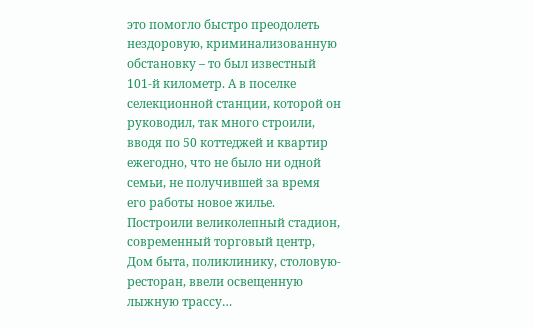это помогло быстро преодолеть нездоровую, криминализованную обстановку – то был известный 101-й километр. А в поселке селекционной станции, которой он руководил, так много строили, вводя по 50 коттеджей и квартир ежегодно, что не было ни одной семьи, не получившей за время его работы новое жилье. Построили великолепный стадион, современный торговый центр, Дом быта, поликлинику, столовую-ресторан, ввели освещенную лыжную трассу…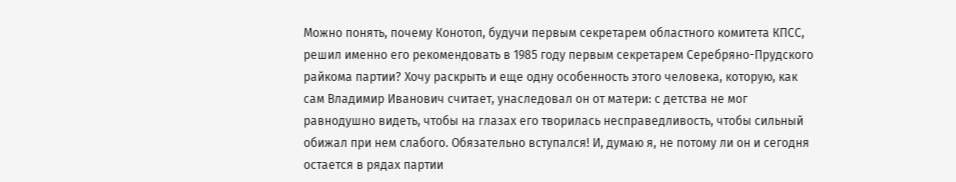Можно понять, почему Конотоп, будучи первым секретарем областного комитета КПСС, решил именно его рекомендовать в 1985 году первым секретарем Серебряно-Прудского райкома партии? Хочу раскрыть и еще одну особенность этого человека, которую, как сам Владимир Иванович считает, унаследовал он от матери: с детства не мог равнодушно видеть, чтобы на глазах его творилась несправедливость, чтобы сильный обижал при нем слабого. Обязательно вступался! И, думаю я, не потому ли он и сегодня остается в рядах партии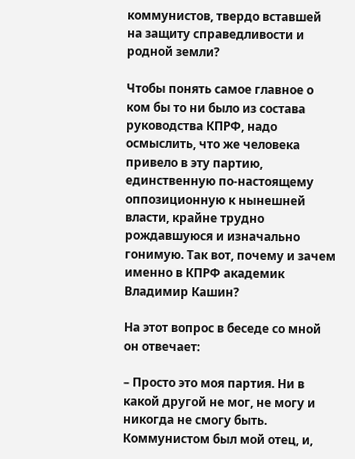коммунистов, твердо вставшей на защиту справедливости и родной земли?

Чтобы понять самое главное о ком бы то ни было из состава руководства КПРФ, надо осмыслить, что же человека привело в эту партию, единственную по-настоящему оппозиционную к нынешней власти, крайне трудно рождавшуюся и изначально гонимую. Так вот, почему и зачем именно в КПРФ академик Владимир Кашин?

На этот вопрос в беседе со мной он отвечает:

– Просто это моя партия. Ни в какой другой не мог, не могу и никогда не смогу быть. Коммунистом был мой отец, и,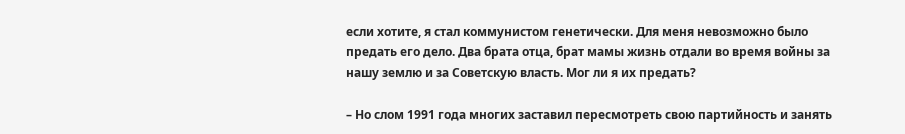если хотите, я стал коммунистом генетически. Для меня невозможно было предать его дело. Два брата отца, брат мамы жизнь отдали во время войны за нашу землю и за Советскую власть. Мог ли я их предать?

– Но слом 1991 года многих заставил пересмотреть свою партийность и занять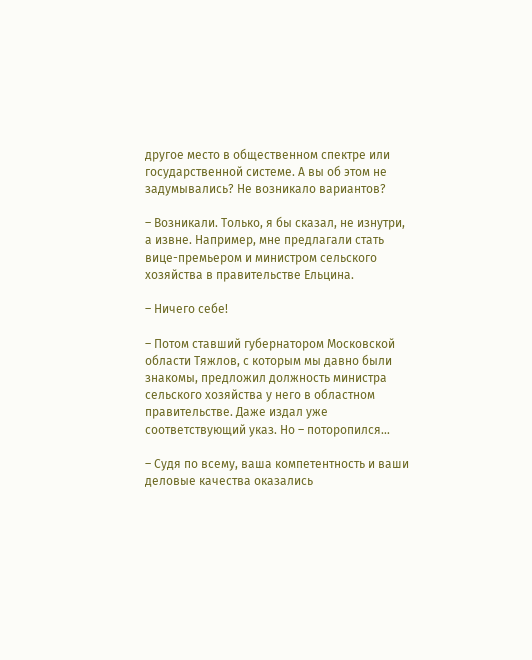другое место в общественном спектре или государственной системе. А вы об этом не задумывались? Не возникало вариантов?

– Возникали. Только, я бы сказал, не изнутри, а извне. Например, мне предлагали стать вице-премьером и министром сельского хозяйства в правительстве Ельцина.

– Ничего себе!

– Потом ставший губернатором Московской области Тяжлов, с которым мы давно были знакомы, предложил должность министра сельского хозяйства у него в областном правительстве. Даже издал уже соответствующий указ. Но – поторопился…

– Судя по всему, ваша компетентность и ваши деловые качества оказались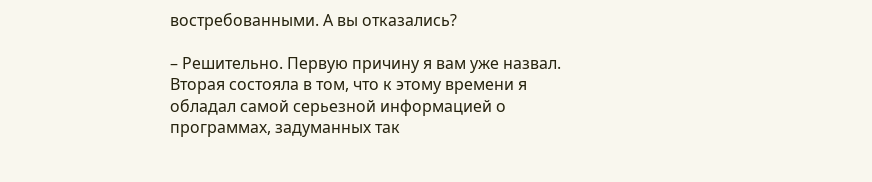востребованными. А вы отказались?

– Решительно. Первую причину я вам уже назвал. Вторая состояла в том, что к этому времени я обладал самой серьезной информацией о программах, задуманных так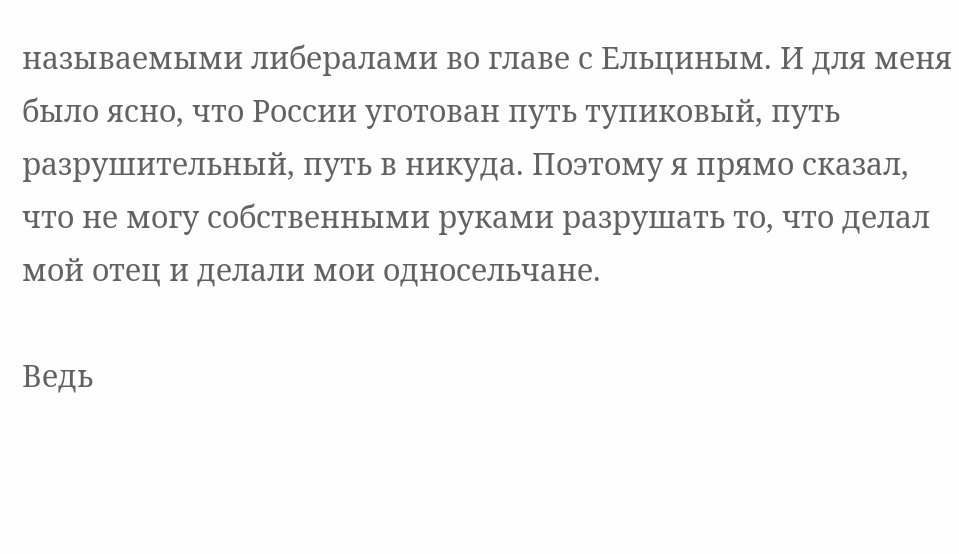называемыми либералами во главе с Ельциным. И для меня было ясно, что России уготован путь тупиковый, путь разрушительный, путь в никуда. Поэтому я прямо сказал, что не могу собственными руками разрушать то, что делал мой отец и делали мои односельчане.

Ведь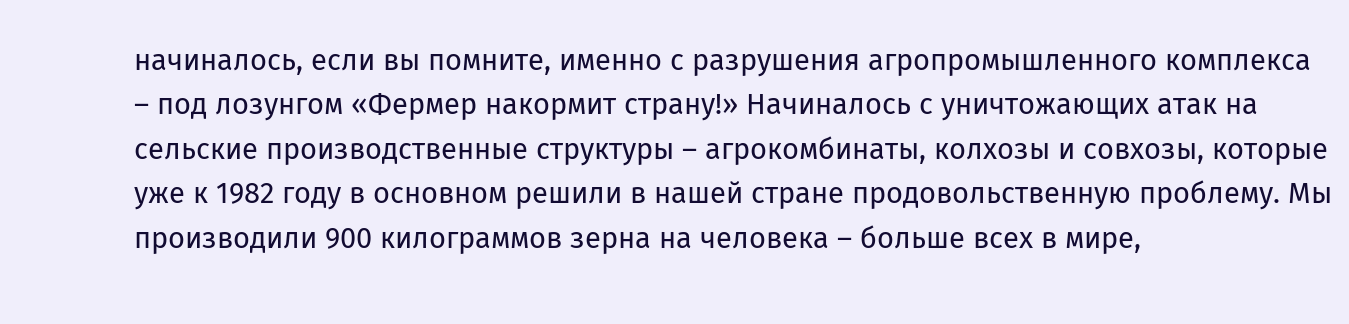начиналось, если вы помните, именно с разрушения агропромышленного комплекса – под лозунгом «Фермер накормит страну!» Начиналось с уничтожающих атак на сельские производственные структуры – агрокомбинаты, колхозы и совхозы, которые уже к 1982 году в основном решили в нашей стране продовольственную проблему. Мы производили 900 килограммов зерна на человека – больше всех в мире,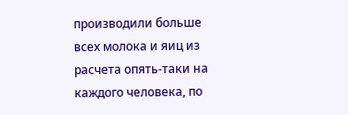производили больше всех молока и яиц из расчета опять-таки на каждого человека, по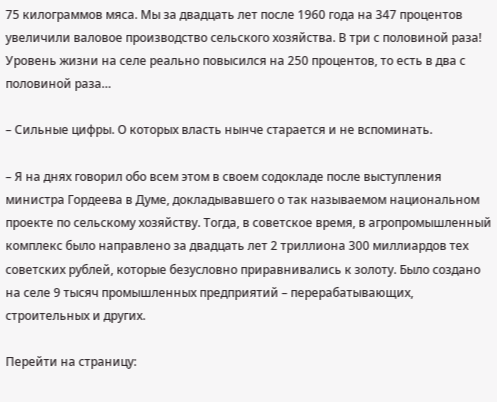75 килограммов мяса. Мы за двадцать лет после 1960 года на 347 процентов увеличили валовое производство сельского хозяйства. В три с половиной раза! Уровень жизни на селе реально повысился на 250 процентов, то есть в два с половиной раза…

– Сильные цифры. О которых власть нынче старается и не вспоминать.

– Я на днях говорил обо всем этом в своем содокладе после выступления министра Гордеева в Думе, докладывавшего о так называемом национальном проекте по сельскому хозяйству. Тогда, в советское время, в агропромышленный комплекс было направлено за двадцать лет 2 триллиона 300 миллиардов тех советских рублей, которые безусловно приравнивались к золоту. Было создано на селе 9 тысяч промышленных предприятий – перерабатывающих, строительных и других.

Перейти на страницу: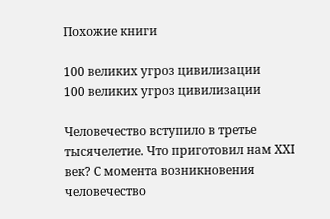Похожие книги

100 великих угроз цивилизации
100 великих угроз цивилизации

Человечество вступило в третье тысячелетие. Что приготовил нам XXI век? С момента возникновения человечество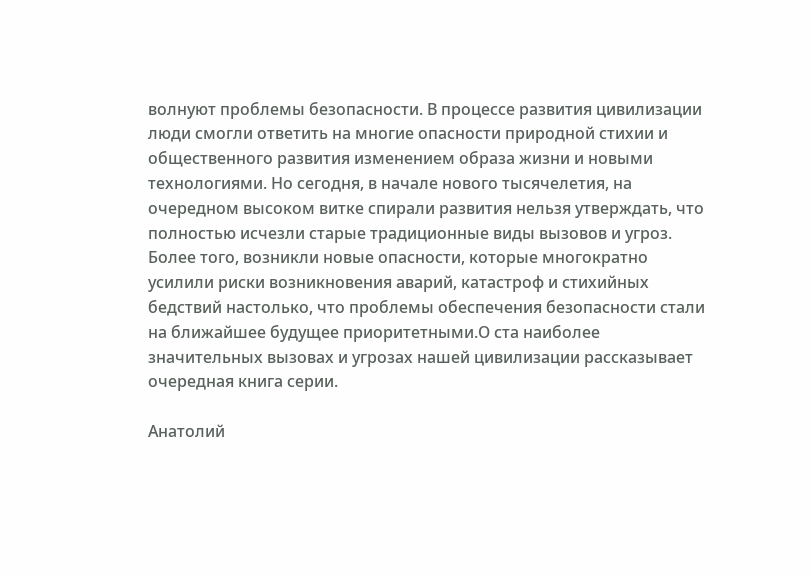волнуют проблемы безопасности. В процессе развития цивилизации люди смогли ответить на многие опасности природной стихии и общественного развития изменением образа жизни и новыми технологиями. Но сегодня, в начале нового тысячелетия, на очередном высоком витке спирали развития нельзя утверждать, что полностью исчезли старые традиционные виды вызовов и угроз. Более того, возникли новые опасности, которые многократно усилили риски возникновения аварий, катастроф и стихийных бедствий настолько, что проблемы обеспечения безопасности стали на ближайшее будущее приоритетными.О ста наиболее значительных вызовах и угрозах нашей цивилизации рассказывает очередная книга серии.

Анатолий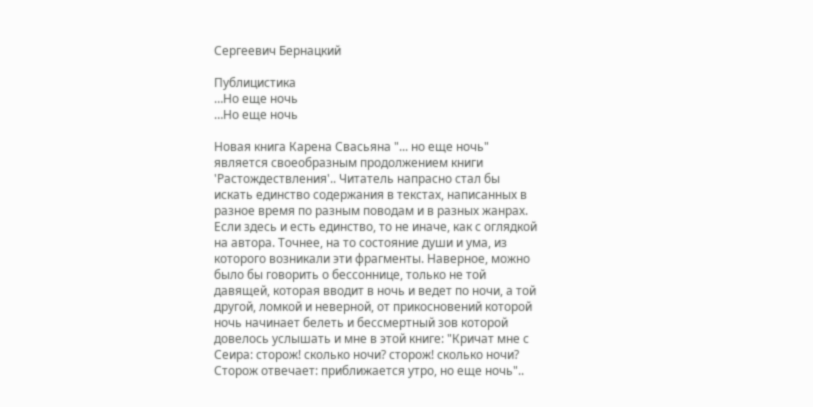Сергеевич Бернацкий

Публицистика
…Но еще ночь
…Но еще ночь

Новая книга Карена Свасьяна "... но еще ночь" является своеобразным продолжением книги 'Растождествления'.. Читатель напрасно стал бы искать единство содержания в текстах, написанных в разное время по разным поводам и в разных жанрах. Если здесь и есть единство, то не иначе, как с оглядкой на автора. Точнее, на то состояние души и ума, из которого возникали эти фрагменты. Наверное, можно было бы говорить о бессоннице, только не той давящей, которая вводит в ночь и ведет по ночи, а той другой, ломкой и неверной, от прикосновений которой ночь начинает белеть и бессмертный зов которой довелось услышать и мне в этой книге: "Кричат мне с Сеира: сторож! сколько ночи? сторож! сколько ночи? Сторож отвечает: приближается утро, но еще ночь"..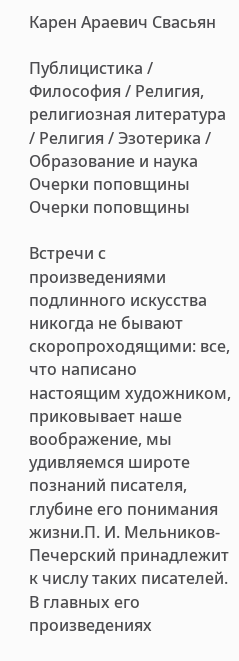Карен Араевич Свасьян

Публицистика / Философия / Религия, религиозная литература / Религия / Эзотерика / Образование и наука
Очерки поповщины
Очерки поповщины

Встречи с произведениями подлинного искусства никогда не бывают скоропроходящими: все, что написано настоящим художником, приковывает наше воображение, мы удивляемся широте познаний писателя, глубине его понимания жизни.П. И. Мельников-Печерский принадлежит к числу таких писателей. В главных его произведениях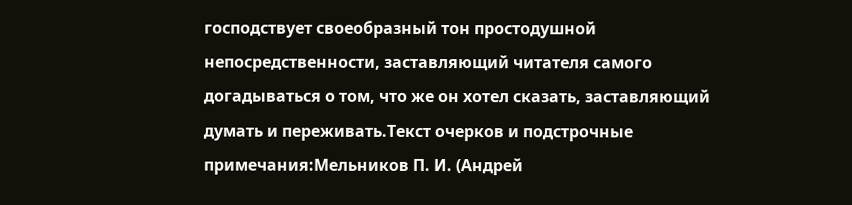господствует своеобразный тон простодушной непосредственности, заставляющий читателя самого догадываться о том, что же он хотел сказать, заставляющий думать и переживать.Текст очерков и подстрочные примечания:Мельников П. И. (Андрей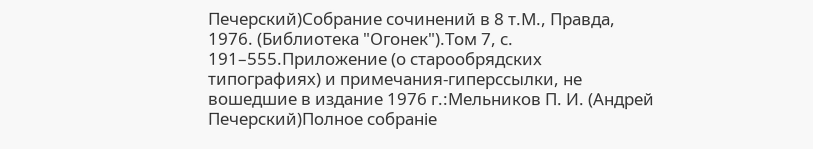Печерский)Собрание сочинений в 8 т.М., Правда, 1976. (Библиотека "Огонек").Том 7, с. 191–555.Приложение (о старообрядских типографиях) и примечания-гиперссылки, не вошедшие в издание 1976 г.:Мельников П. И. (Андрей Печерский)Полное собранiе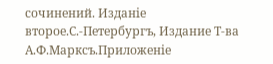сочинений. Изданiе второе.С.-Петербургъ, Издание Т-ва А.Ф.Марксъ.Приложенiе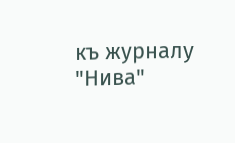къ журналу "Нива"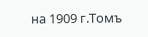на 1909 г.Томъ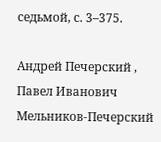седьмой, с. 3–375.

Андрей Печерский , Павел Иванович Мельников-Печерский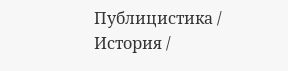Публицистика / История /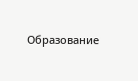Образование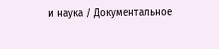и наука / Документальное